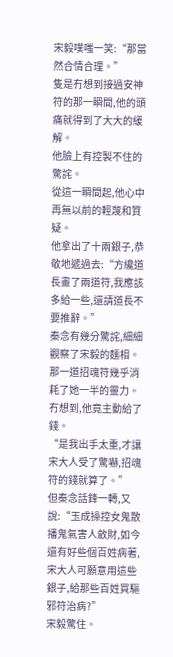宋毅噗嗤一笑:“那當然合情合理。”
隻是冇想到接過安神符的那一瞬間,他的頭痛就得到了大大的緩解。
他臉上有控製不住的驚詫。
從這一瞬間起,他心中再無以前的輕蔑和質疑。
他拿出了十兩銀子,恭敬地遞過去:“方纔道長畫了兩道符,我應該多給一些,還請道長不要推辭。”
秦念有幾分驚詫,細細觀察了宋毅的麵相。
那一道招魂符幾乎消耗了她一半的靈力。
冇想到,他竟主動給了錢。
“是我出手太重,才讓宋大人受了驚嚇,招魂符的錢就算了。”
但秦念話鋒一轉,又說:“玉成操控女鬼散播鬼氣害人斂財,如今還有好些個百姓病著,宋大人可願意用這些銀子,給那些百姓買驅邪符治病?”
宋毅驚住。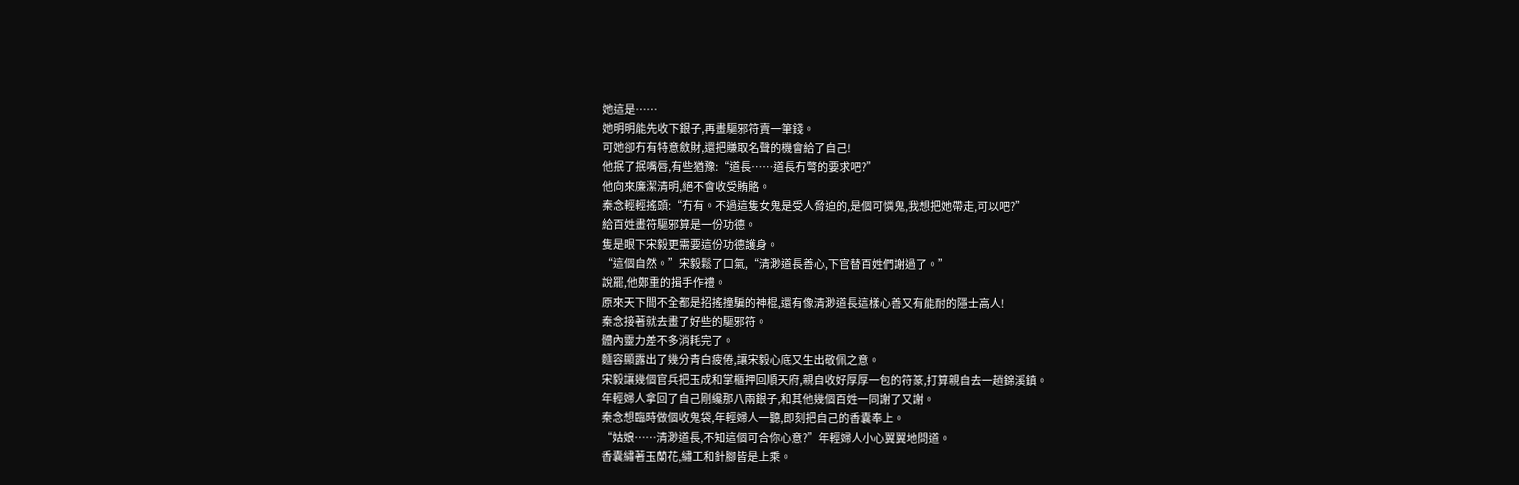她這是……
她明明能先收下銀子,再畫驅邪符賣一筆錢。
可她卻冇有特意斂財,還把賺取名聲的機會給了自己!
他抿了抿嘴唇,有些猶豫:“道長……道長冇彆的要求吧?”
他向來廉潔清明,絕不會收受賄賂。
秦念輕輕搖頭:“冇有。不過這隻女鬼是受人脅迫的,是個可憐鬼,我想把她帶走,可以吧?”
給百姓畫符驅邪算是一份功德。
隻是眼下宋毅更需要這份功德護身。
“這個自然。”宋毅鬆了口氣,“清渺道長善心,下官替百姓們謝過了。”
說罷,他鄭重的揖手作禮。
原來天下間不全都是招搖撞騙的神棍,還有像清渺道長這樣心善又有能耐的隱士高人!
秦念接著就去畫了好些的驅邪符。
體內靈力差不多消耗完了。
麵容顯露出了幾分青白疲倦,讓宋毅心底又生出敬佩之意。
宋毅讓幾個官兵把玉成和掌櫃押回順天府,親自收好厚厚一包的符篆,打算親自去一趟錦溪鎮。
年輕婦人拿回了自己剛纔那八兩銀子,和其他幾個百姓一同謝了又謝。
秦念想臨時做個收鬼袋,年輕婦人一聽,即刻把自己的香囊奉上。
“姑娘……清渺道長,不知這個可合你心意?”年輕婦人小心翼翼地問道。
香囊繡著玉蘭花,繡工和針腳皆是上乘。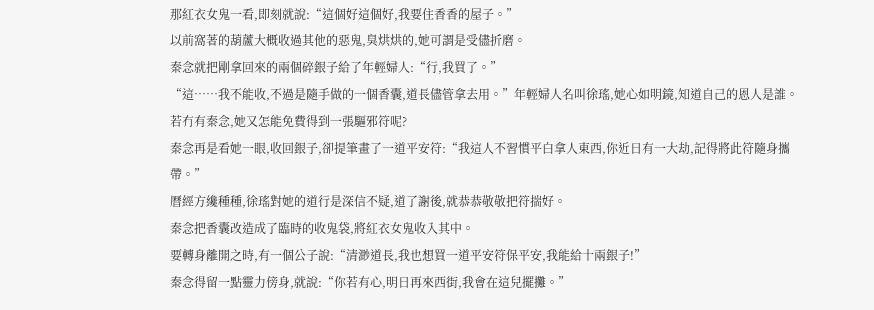那紅衣女鬼一看,即刻就說:“這個好這個好,我要住香香的屋子。”
以前窩著的葫蘆大概收過其他的惡鬼,臭烘烘的,她可謂是受儘折磨。
秦念就把剛拿回來的兩個碎銀子給了年輕婦人:“行,我買了。”
“這……我不能收,不過是隨手做的一個香囊,道長儘管拿去用。”年輕婦人名叫徐瑤,她心如明鏡,知道自己的恩人是誰。
若冇有秦念,她又怎能免費得到一張驅邪符呢?
秦念再是看她一眼,收回銀子,卻提筆畫了一道平安符:“我這人不習慣平白拿人東西,你近日有一大劫,記得將此符隨身攜帶。”
曆經方纔種種,徐瑤對她的道行是深信不疑,道了謝後,就恭恭敬敬把符揣好。
秦念把香囊改造成了臨時的收鬼袋,將紅衣女鬼收入其中。
要轉身離開之時,有一個公子說:“清渺道長,我也想買一道平安符保平安,我能給十兩銀子!”
秦念得留一點靈力傍身,就說:“你若有心,明日再來西街,我會在這兒擺攤。”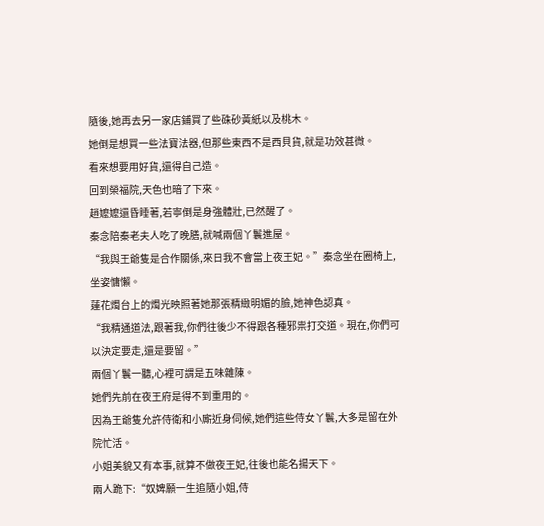隨後,她再去另一家店鋪買了些硃砂黃紙以及桃木。
她倒是想買一些法寶法器,但那些東西不是西貝貨,就是功效甚微。
看來想要用好貨,還得自己造。
回到榮福院,天色也暗了下來。
趙嬤嬤還昏睡著,若寧倒是身強體壯,已然醒了。
秦念陪秦老夫人吃了晚膳,就喊兩個丫鬟進屋。
“我與王爺隻是合作關係,來日我不會當上夜王妃。”秦念坐在圈椅上,坐姿慵懶。
蓮花燭台上的燭光映照著她那張精緻明媚的臉,她神色認真。
“我精通道法,跟著我,你們往後少不得跟各種邪祟打交道。現在,你們可以決定要走,還是要留。”
兩個丫鬟一聽,心裡可謂是五味雜陳。
她們先前在夜王府是得不到重用的。
因為王爺隻允許侍衛和小廝近身伺候,她們這些侍女丫鬟,大多是留在外院忙活。
小姐美貌又有本事,就算不做夜王妃,往後也能名揚天下。
兩人跪下:“奴婢願一生追隨小姐,侍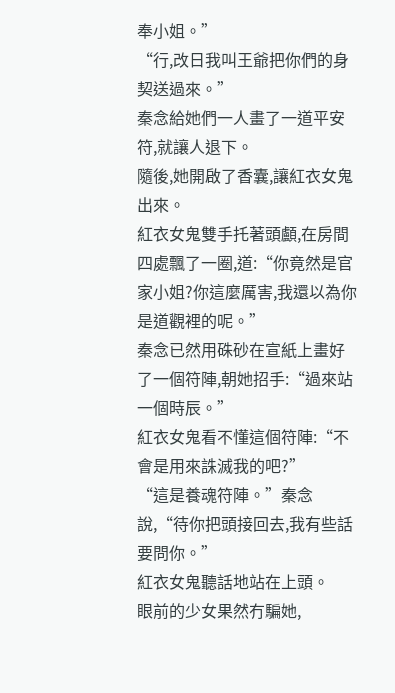奉小姐。”
“行,改日我叫王爺把你們的身契送過來。”
秦念給她們一人畫了一道平安符,就讓人退下。
隨後,她開啟了香囊,讓紅衣女鬼出來。
紅衣女鬼雙手托著頭顱,在房間四處飄了一圈,道:“你竟然是官家小姐?你這麼厲害,我還以為你是道觀裡的呢。”
秦念已然用硃砂在宣紙上畫好了一個符陣,朝她招手:“過來站一個時辰。”
紅衣女鬼看不懂這個符陣:“不會是用來誅滅我的吧?”
“這是養魂符陣。”秦念說,“待你把頭接回去,我有些話要問你。”
紅衣女鬼聽話地站在上頭。
眼前的少女果然冇騙她,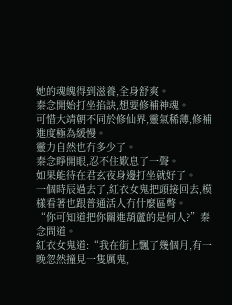她的魂魄得到滋養,全身舒爽。
秦念開始打坐掐訣,想要修補神魂。
可惜大靖朝不同於修仙界,靈氣稀薄,修補進度極為緩慢。
靈力自然也冇多少了。
秦念睜開眼,忍不住歎息了一聲。
如果能待在君玄夜身邊打坐就好了。
一個時辰過去了,紅衣女鬼把頭接回去,模樣看著也跟普通活人冇什麼區彆。
“你可知道把你關進葫蘆的是何人?”秦念問道。
紅衣女鬼道:“我在街上飄了幾個月,有一晚忽然撞見一隻厲鬼,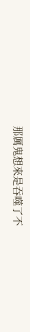那厲鬼想來是吞噬了不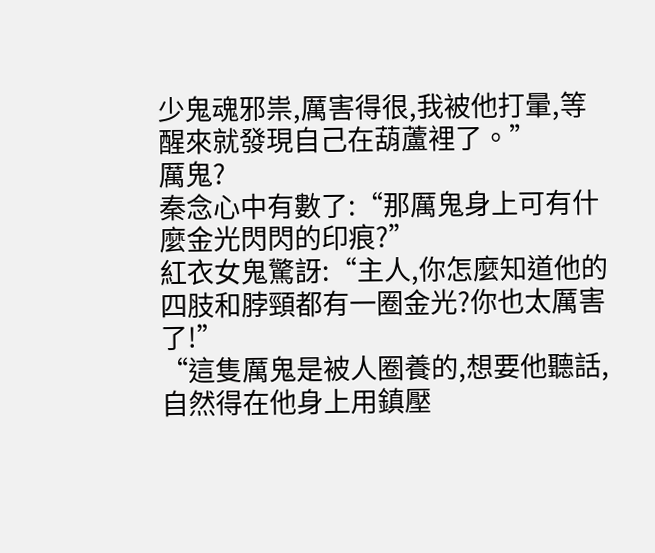少鬼魂邪祟,厲害得很,我被他打暈,等醒來就發現自己在葫蘆裡了。”
厲鬼?
秦念心中有數了:“那厲鬼身上可有什麼金光閃閃的印痕?”
紅衣女鬼驚訝:“主人,你怎麼知道他的四肢和脖頸都有一圈金光?你也太厲害了!”
“這隻厲鬼是被人圈養的,想要他聽話,自然得在他身上用鎮壓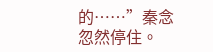的……”秦念忽然停住。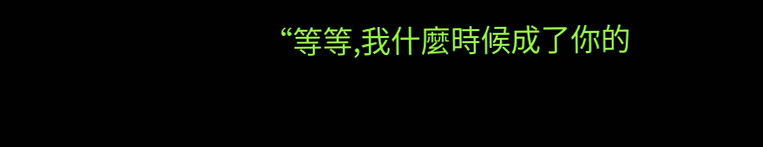“等等,我什麼時候成了你的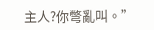主人?你彆亂叫。”